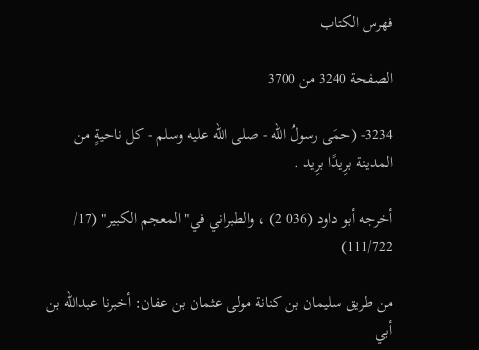فهرس الكتاب

الصفحة 3240 من 3700

3234- (حمَى رسولُ الله - صلى الله عليه وسلم - كل ناحيةٍ من المدينة برِيدًا برِيد .

أخرجه أبو داود (036 2) ، والطبراني في"المعجم الكبير" (17/ 111/722)

من طريق سليمان بن كنانة مولى عثمان بن عفان: أخبرنا عبدالله بن أبي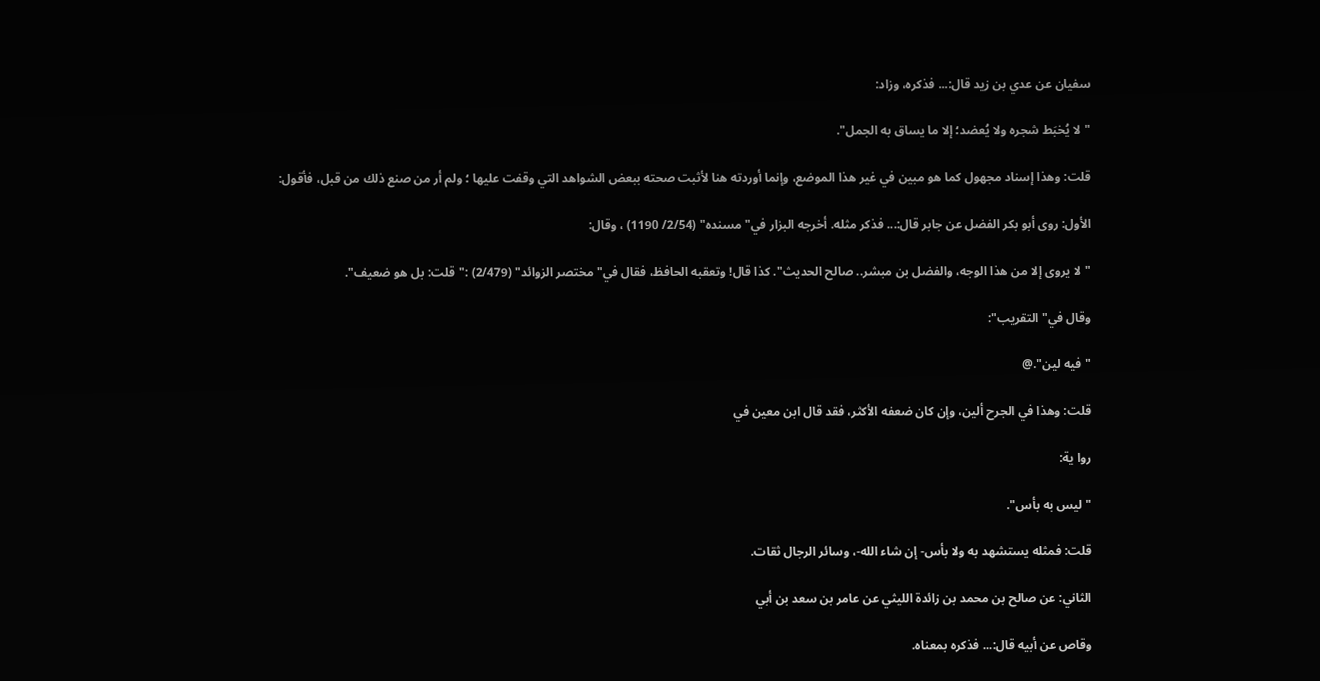سفيان عن عدي بن زيد قال:... فذكره، وزاد:

"لا يُخبَط شجره ولا يُعضد؛ إلا ما يساق به الجمل".

قلت: وهذا إسناد مجهول كما هو مبين في غير هذا الموضع، وإنما أوردته هنا لأثبت صحته ببعض الشواهد التي وقفت عليها ؛ ولم أر من صنع ذلك من قبل، فأقول:

الأول: روى أبو بكر الفضل عن جابر قال:... فذكر مثله. أخرجه البزار في"مسنده" (2/54/ 1190) ، وقال:

"لا يروى إلا من هذا الوجه، والفضل بن مبشر.. صالح الحديث". كذا قال! وتعقبه الحافظ، فقال في"مختصر الزوائد" (2/479) :"قلت: بل هو ضعيف".

وقال في"التقريب":

"فيه لين".@

قلت: وهذا في الجرح ألين، وإن كان ضعفه الأكثر، فقد قال ابن معين في

روا ية:

"ليس به بأس".

قلت: فمثله يستشهد به ولا بأس- إن شاء الله-، وسائر الرجال ثقات.

الثاني: عن صالح بن محمد بن زائدة الليثي عن عامر بن سعد بن أبي

وقاص عن أبيه قال:... فذكره بمعناه.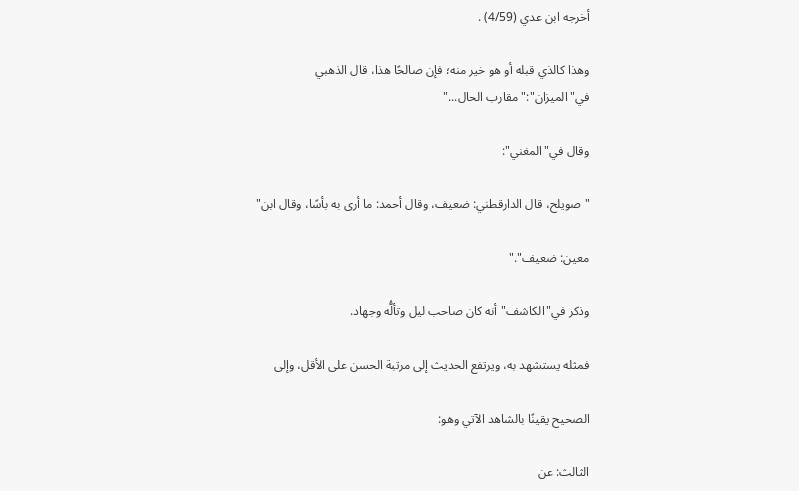أخرجه ابن عدي (4/59) .

وهذا كالذي قبله أو هو خير منه؛ فإن صالحًا هذا، قال الذهبي في"الميزان":"مقارب الحال..."

وقال في"المغني":

"صويلح، قال الدارقطني: ضعيف، وقال أحمد: ما أرى به بأسًا، وقال ابن"

معين: ضعيف"."

وذكر في"الكاشف"أنه كان صاحب ليل وتألُّه وجهاد.

فمثله يستشهد به، ويرتفع الحديث إلى مرتبة الحسن على الأقل، وإلى

الصحيح يقينًا بالشاهد الآتي وهو:

الثالث: عن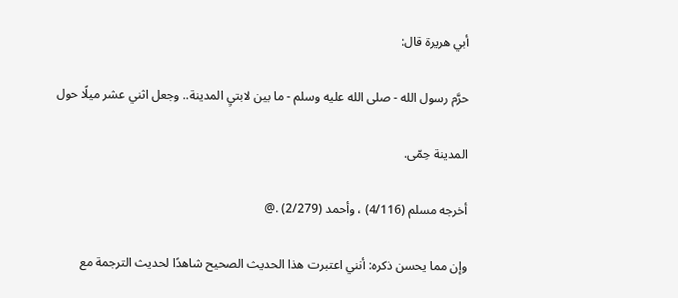أبي هريرة قال:

حرَّم رسول الله - صلى الله عليه وسلم - ما بين لابتيِ المدينة.. وجعل اثني عشر ميلًا حول

المدينة حِمّى.

أخرجه مسلم (4/116) ، وأحمد (2/279) .@

وإن مما يحسن ذكره: أنني اعتبرت هذا الحديث الصحيح شاهدًا لحديث الترجمة مع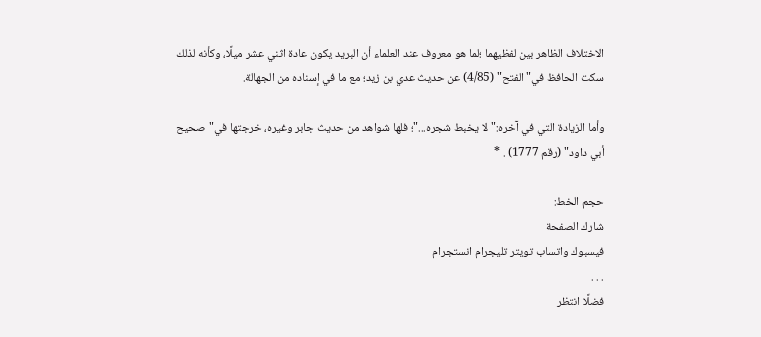الاختلاف الظاهر بين لفظيهما ؛لما هو معروف عند العلماء أن البريد يكون عادة اثني عشر ميلًا، وكأنه لذلك سكت الحافظ في"الفتح" (4/85) عن حديث عدي بن زيد؛ مع ما في إسناده من الجهالة.

وأما الزيادة التي في آخره:"لا يخبط شجره..."؛ فلها شواهد من حديث جابر وغيره، خرجتها في"صحيح أبي داود" (رقم 1777) . *

حجم الخط:
شارك الصفحة
فيسبوك واتساب تويتر تليجرام انستجرام
. . .
فضلًا انتظر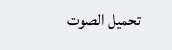تحميل الصوت